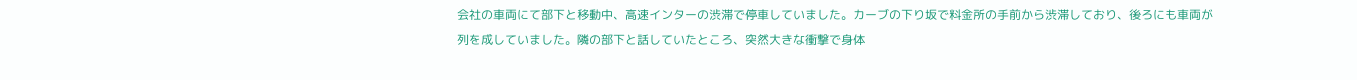会社の車両にて部下と移動中、高速インターの渋滞で停車していました。カーブの下り坂で料金所の手前から渋滞しており、後ろにも車両が列を成していました。隣の部下と話していたところ、突然大きな衝撃で身体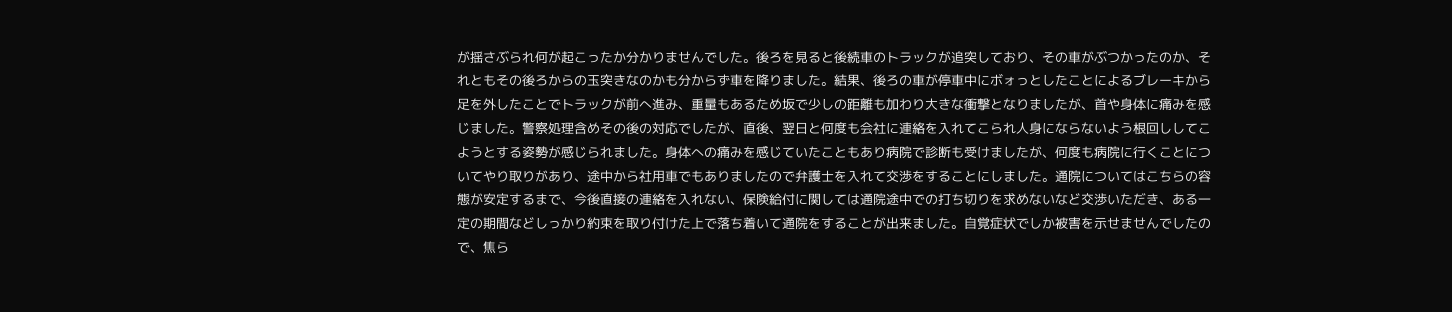が揺さぶられ何が起こったか分かりませんでした。後ろを見ると後続車のトラックが追突しており、その車がぶつかったのか、それともその後ろからの玉突きなのかも分からず車を降りました。結果、後ろの車が停車中にボォっとしたことによるブレーキから足を外したことでトラックが前へ進み、重量もあるため坂で少しの距離も加わり大きな衝撃となりましたが、首や身体に痛みを感じました。警察処理含めその後の対応でしたが、直後、翌日と何度も会社に連絡を入れてこられ人身にならないよう根回ししてこようとする姿勢が感じられました。身体への痛みを感じていたこともあり病院で診断も受けましたが、何度も病院に行くことについてやり取りがあり、途中から社用車でもありましたので弁護士を入れて交渉をすることにしました。通院についてはこちらの容態が安定するまで、今後直接の連絡を入れない、保険給付に関しては通院途中での打ち切りを求めないなど交渉いただき、ある一定の期間などしっかり約束を取り付けた上で落ち着いて通院をすることが出来ました。自覚症状でしか被害を示せませんでしたので、焦ら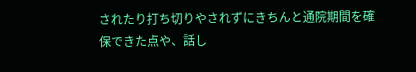されたり打ち切りやされずにきちんと通院期間を確保できた点や、話し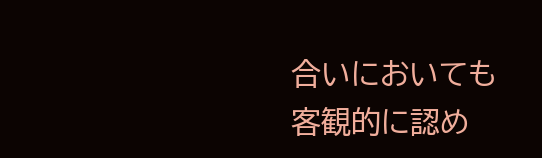合いにおいても客観的に認め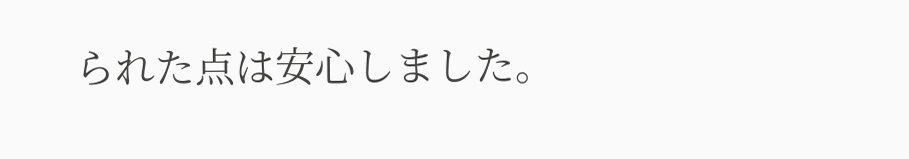られた点は安心しました。